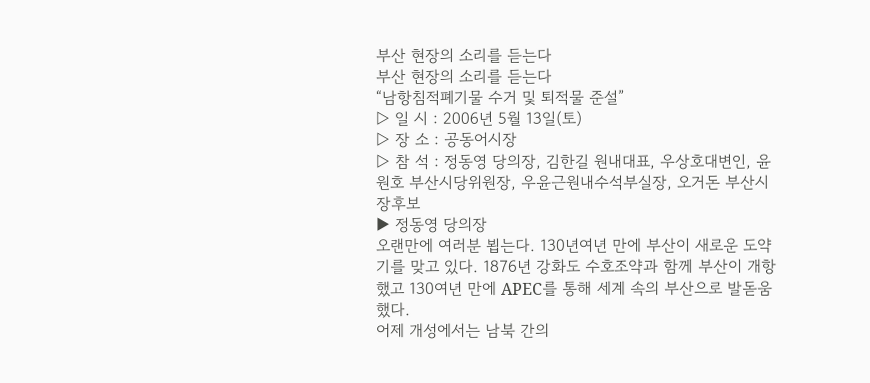부산 현장의 소리를 듣는다
부산 현장의 소리를 듣는다
“남항침적폐기물 수거 및 퇴적물 준설”
▷ 일 시 : 2006년 5월 13일(토)
▷ 장 소 : 공동어시장
▷ 참 석 : 정동영 당의장, 김한길 원내대표, 우상호대변인, 윤원호 부산시당위원장, 우윤근원내수석부실장, 오거돈 부산시장후보
▶ 정동영 당의장
오랜만에 여러분 뵙는다. 130년여년 만에 부산이 새로운 도약기를 맞고 있다. 1876년 강화도 수호조약과 함께 부산이 개항했고 130여년 만에 APEC를 통해 세계 속의 부산으로 발돋움했다.
어제 개성에서는 남북 간의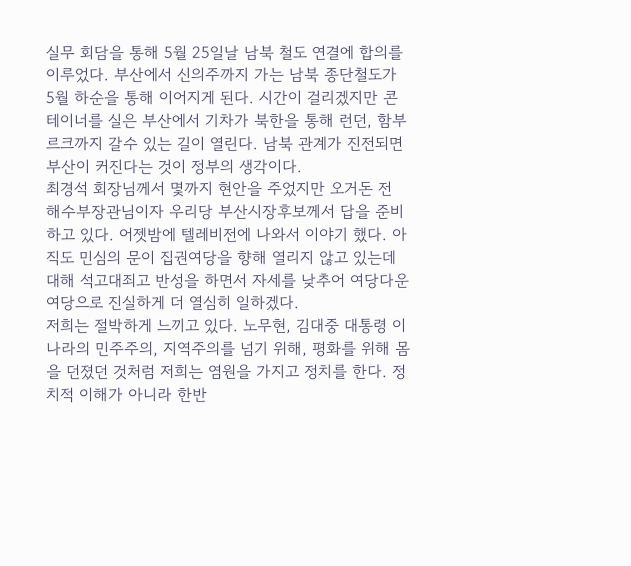실무 회담을 통해 5월 25일날 남북 철도 연결에 합의를 이루었다. 부산에서 신의주까지 가는 남북 종단철도가 5월 하순을 통해 이어지게 된다. 시간이 걸리겠지만 콘테이너를 실은 부산에서 기차가 북한을 통해 런던, 함부르크까지 갈수 있는 길이 열린다. 남북 관계가 진전되면 부산이 커진다는 것이 정부의 생각이다.
최경석 회장님께서 몇까지 현안을 주었지만 오거돈 전 해수부장관님이자 우리당 부산시장후보께서 답을 준비하고 있다. 어젯밤에 텔레비전에 나와서 이야기 했다. 아직도 민심의 문이 집권여당을 향해 열리지 않고 있는데 대해 석고대죄고 반성을 하면서 자세를 낮추어 여당다운 여당으로 진실하게 더 열심히 일하겠다.
저희는 절박하게 느끼고 있다. 노무현, 김대중 대통령 이 나라의 민주주의, 지역주의를 넘기 위해, 평화를 위해 몸을 던졌던 것처럼 저희는 염원을 가지고 정치를 한다. 정치적 이해가 아니라 한반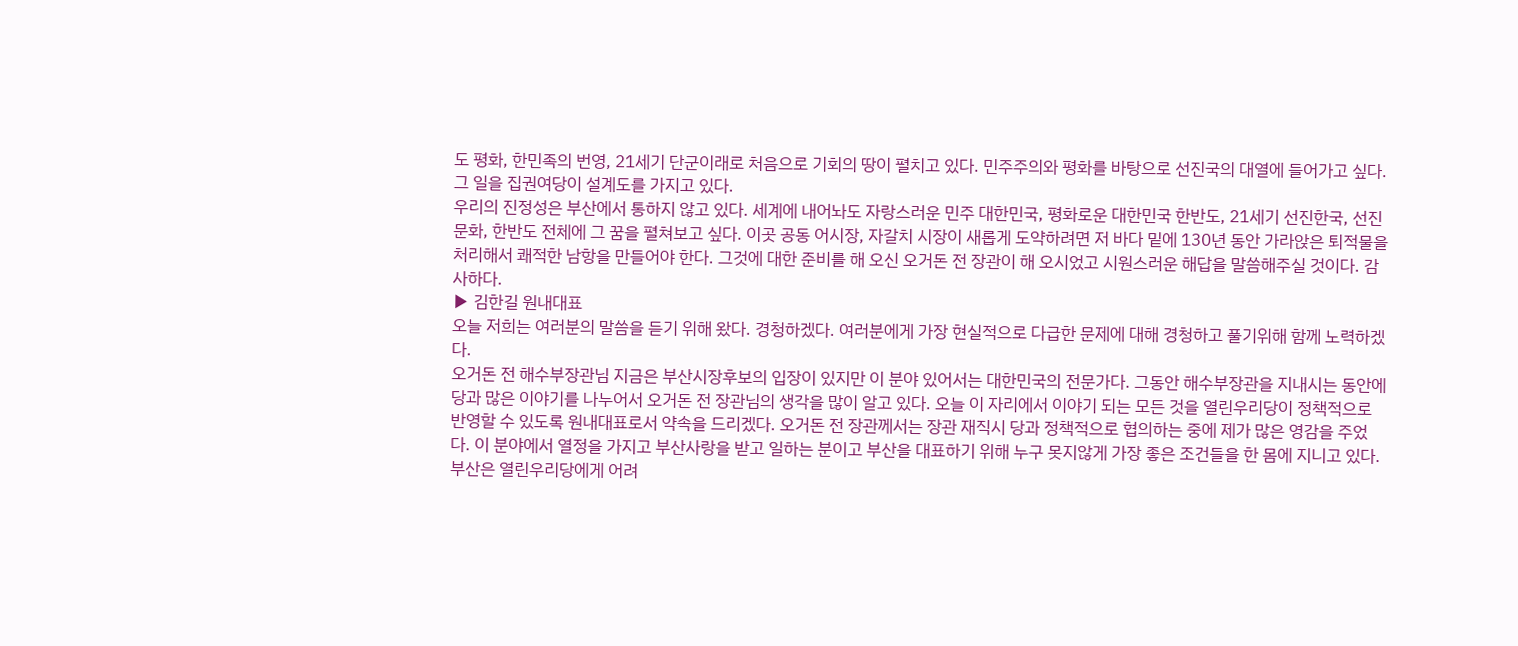도 평화, 한민족의 번영, 21세기 단군이래로 처음으로 기회의 땅이 펼치고 있다. 민주주의와 평화를 바탕으로 선진국의 대열에 들어가고 싶다. 그 일을 집권여당이 설계도를 가지고 있다.
우리의 진정성은 부산에서 통하지 않고 있다. 세계에 내어놔도 자랑스러운 민주 대한민국, 평화로운 대한민국 한반도, 21세기 선진한국, 선진문화, 한반도 전체에 그 꿈을 펼쳐보고 싶다. 이곳 공동 어시장, 자갈치 시장이 새롭게 도약하려면 저 바다 밑에 130년 동안 가라앉은 퇴적물을 처리해서 쾌적한 남항을 만들어야 한다. 그것에 대한 준비를 해 오신 오거돈 전 장관이 해 오시었고 시원스러운 해답을 말씀해주실 것이다. 감사하다.
▶ 김한길 원내대표
오늘 저희는 여러분의 말씀을 듣기 위해 왔다. 경청하겠다. 여러분에게 가장 현실적으로 다급한 문제에 대해 경청하고 풀기위해 함께 노력하겠다.
오거돈 전 해수부장관님 지금은 부산시장후보의 입장이 있지만 이 분야 있어서는 대한민국의 전문가다. 그동안 해수부장관을 지내시는 동안에 당과 많은 이야기를 나누어서 오거돈 전 장관님의 생각을 많이 알고 있다. 오늘 이 자리에서 이야기 되는 모든 것을 열린우리당이 정책적으로 반영할 수 있도록 원내대표로서 약속을 드리겠다. 오거돈 전 장관께서는 장관 재직시 당과 정책적으로 협의하는 중에 제가 많은 영감을 주었다. 이 분야에서 열정을 가지고 부산사랑을 받고 일하는 분이고 부산을 대표하기 위해 누구 못지않게 가장 좋은 조건들을 한 몸에 지니고 있다.
부산은 열린우리당에게 어려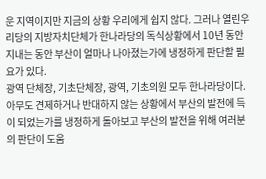운 지역이지만 지금의 상황 우리에게 쉽지 않다. 그러나 열린우리당의 지방자치단체가 한나라당의 독식상황에서 10년 동안 지내는 동안 부산이 얼마나 나아졌는가에 냉정하게 판단할 필요가 있다.
광역 단체장, 기초단체장, 광역, 기초의원 모두 한나라당이다. 아무도 견제하거나 반대하지 않는 상황에서 부산의 발전에 득이 되었는가를 냉정하게 돌아보고 부산의 발전을 위해 여러분의 판단이 도움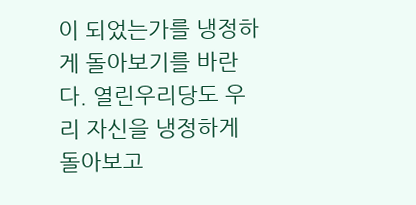이 되었는가를 냉정하게 돌아보기를 바란다. 열린우리당도 우리 자신을 냉정하게 돌아보고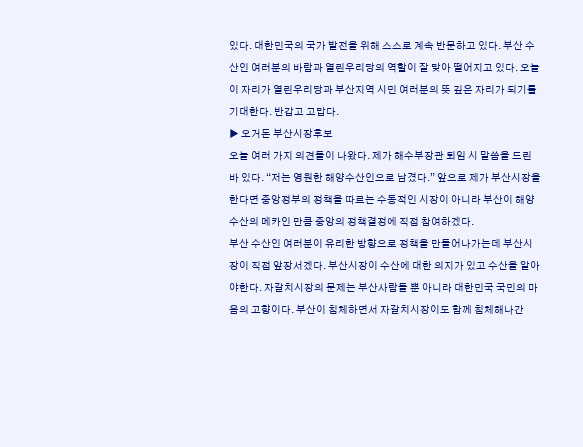있다. 대한민국의 국가 발전을 위해 스스로 계속 반문하고 있다. 부산 수산인 여러분의 바람과 열린우리당의 역할이 잘 맞아 떨어지고 있다. 오늘 이 자리가 열린우리당과 부산지역 시민 여러분의 뜻 깊은 자리가 되기를 기대한다. 반갑고 고맙다.
▶ 오거돈 부산시장후보
오늘 여러 가지 의견들이 나왔다. 제가 해수부장관 퇴임 시 말씀을 드린바 있다. “저는 영원한 해양수산인으로 남겼다.” 앞으로 제가 부산시장을 한다면 중앙정부의 정책을 따르는 수동적인 시장이 아니라 부산이 해양 수산의 메카인 만큼 중앙의 정책결정에 직접 참여하겠다.
부산 수산인 여러분이 유리한 방향으로 정책을 만들어나가는데 부산시장이 직접 앞장서겠다. 부산시장이 수산에 대한 의지가 있고 수산을 알아야한다. 자갈치시장의 문제는 부산사람들 뿐 아니라 대한민국 국민의 마음의 고향이다. 부산이 침체하면서 자갈치시장이도 함께 침체해나간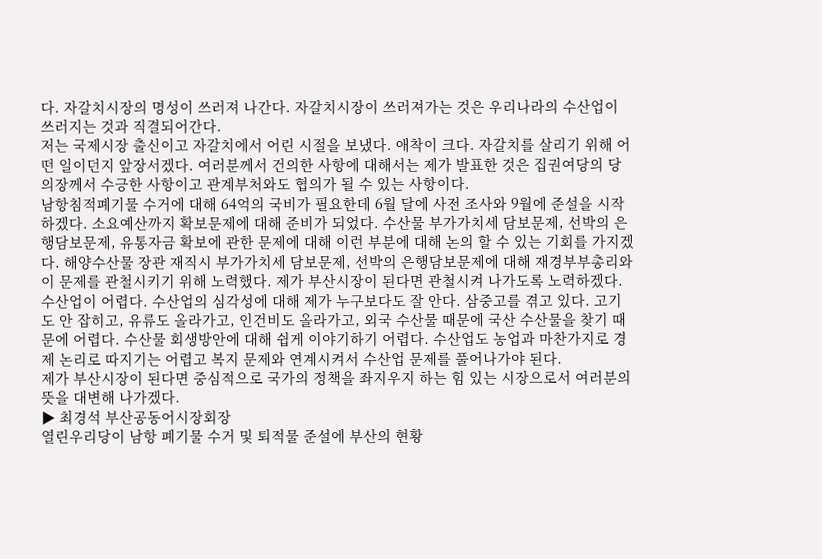다. 자갈치시장의 명성이 쓰러져 나간다. 자갈치시장이 쓰러져가는 것은 우리나라의 수산업이 쓰러지는 것과 직결되어간다.
저는 국제시장 출신이고 자갈치에서 어린 시절을 보냈다. 애착이 크다. 자갈치를 살리기 위해 어떤 일이던지 앞장서겠다. 여러분께서 건의한 사항에 대해서는 제가 발표한 것은 집권여당의 당의장께서 수긍한 사항이고 관계부처와도 협의가 될 수 있는 사항이다.
남항침적폐기물 수거에 대해 64억의 국비가 필요한데 6월 달에 사전 조사와 9월에 준설을 시작하겠다. 소요예산까지 확보문제에 대해 준비가 되었다. 수산물 부가가치세 담보문제, 선박의 은행담보문제, 유통자금 확보에 관한 문제에 대해 이런 부분에 대해 논의 할 수 있는 기회를 가지겠다. 해양수산물 장관 재직시 부가가치세 담보문제, 선박의 은행담보문제에 대해 재경부부총리와 이 문제를 관철시키기 위해 노력했다. 제가 부산시장이 된다면 관철시켜 나가도록 노력하겠다.
수산업이 어렵다. 수산업의 심각성에 대해 제가 누구보다도 잘 안다. 삼중고를 겪고 있다. 고기도 안 잡히고, 유류도 올라가고, 인건비도 올라가고, 외국 수산물 때문에 국산 수산물을 찾기 때문에 어렵다. 수산물 회생방안에 대해 쉽게 이야기하기 어렵다. 수산업도 농업과 마찬가지로 경제 논리로 따지기는 어렵고 복지 문제와 연계시켜서 수산업 문제를 풀어나가야 된다.
제가 부산시장이 된다면 중심적으로 국가의 정책을 좌지우지 하는 힘 있는 시장으로서 여러분의 뜻을 대변해 나가겠다.
▶ 최경석 부산공동어시장회장
열린우리당이 남항 폐기물 수거 및 퇴적물 준설에 부산의 현황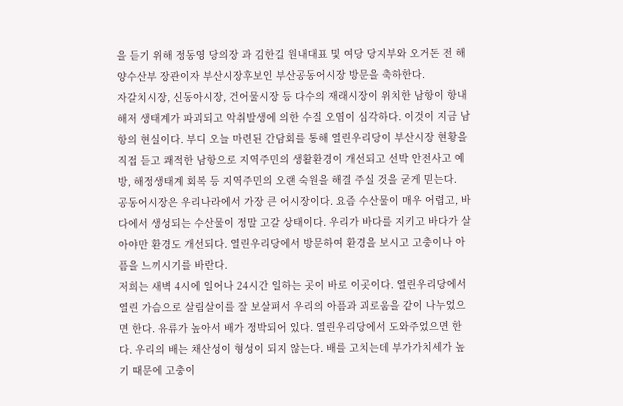을 듣기 위해 정동영 당의장 과 김한길 원내대표 및 여당 당지부와 오거돈 전 해양수산부 장관이자 부산시장후보인 부산공동어시장 방문을 축하한다.
자갈치시장, 신동아시장, 건어물시장 등 다수의 재래시장이 위치한 남항이 항내 해저 생태계가 파괴되고 악취발생에 의한 수질 오염이 심각하다. 이것이 지금 남항의 현실이다. 부디 오늘 마련된 간담회를 통해 열린우리당이 부산시장 현황을 직접 듣고 쾌적한 남항으로 지역주민의 생활환경이 개선되고 선박 안전사고 예방, 해정생태계 회복 등 지역주민의 오랜 숙원을 해결 주실 것을 굳게 믿는다.
공동어시장은 우리나라에서 가장 큰 어시장이다. 요즘 수산물이 매우 어렵고, 바다에서 생성되는 수산물이 정말 고갈 상태이다. 우리가 바다를 지키고 바다가 살아야만 환경도 개선되다. 열린우리당에서 방문하여 환경을 보시고 고충이나 아픔을 느끼시기를 바란다.
저희는 새벽 4시에 일어나 24시간 일하는 곳이 바로 이곳이다. 열린우리당에서 열린 가슴으로 살림살이를 잘 보살펴서 우리의 아픔과 괴로움을 같이 나누었으면 한다. 유류가 높아서 배가 정박되어 있다. 열린우리당에서 도와주었으면 한다. 우리의 배는 채산성이 형성이 되지 않는다. 배를 고치는데 부가가치세가 높기 때문에 고충이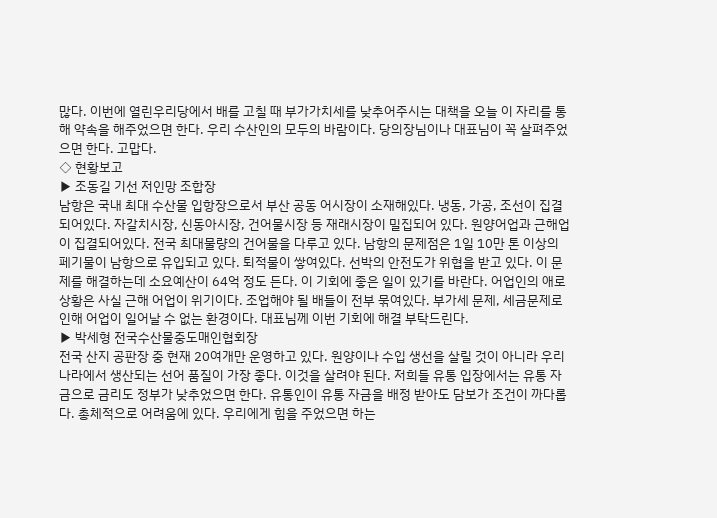많다. 이번에 열린우리당에서 배를 고칠 때 부가가치세를 낮추어주시는 대책을 오늘 이 자리를 통해 약속을 해주었으면 한다. 우리 수산인의 모두의 바람이다. 당의장님이나 대표님이 꼭 살펴주었으면 한다. 고맙다.
◇ 현황보고
▶ 조동길 기선 저인망 조합장
남항은 국내 최대 수산물 입항장으로서 부산 공동 어시장이 소재해있다. 냉동, 가공, 조선이 집결되어있다. 자갈치시장, 신동아시장, 건어물시장 등 재래시장이 밀집되어 있다. 원양어업과 근해업이 집결되어있다. 전국 최대물량의 건어물을 다루고 있다. 남항의 문제점은 1일 10만 톤 이상의 페기물이 남항으로 유입되고 있다. 퇴적물이 쌓여있다. 선박의 안전도가 위협을 받고 있다. 이 문제를 해결하는데 소요예산이 64억 정도 든다. 이 기회에 좋은 일이 있기를 바란다. 어업인의 애로 상황은 사실 근해 어업이 위기이다. 조업해야 될 배들이 전부 묶여있다. 부가세 문제, 세금문제로 인해 어업이 일어날 수 없는 환경이다. 대표님께 이번 기회에 해결 부탁드린다.
▶ 박세형 전국수산물중도매인협회장
전국 산지 공판장 중 현재 20여개만 운영하고 있다. 원양이나 수입 생선을 살릴 것이 아니라 우리나라에서 생산되는 선어 품질이 가장 좋다. 이것을 살려야 된다. 저희들 유통 입장에서는 유통 자금으로 금리도 정부가 낮추었으면 한다. 유통인이 유통 자금을 배정 받아도 담보가 조건이 까다롭다. 총체적으로 어려움에 있다. 우리에게 힘을 주었으면 하는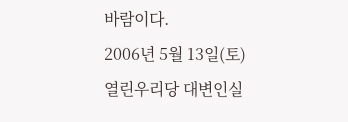바람이다.
2006년 5월 13일(토)
열린우리당 대변인실